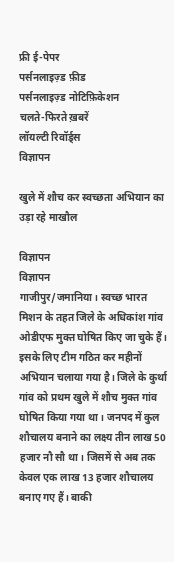फ्री ई-पेपर
पर्सनलाइज़्ड फ़ीड
पर्सनलाइज़्ड नोटिफ़िकेशन
चलते-फिरते ख़बरें
लॉयल्टी रिवॉर्ड्स
विज्ञापन

खुले में शौच कर स्वच्छता अभियान का उड़ा रहे माखौल

विज्ञापन
विज्ञापन
गाजीपुर/जमानिया। स्वच्छ भारत मिशन के तहत जिले के अधिकांश गांव ओडीएफ मुक्त घोषित किए जा चुके हैं। इसके लिए टीम गठित कर महीनों अभियान चलाया गया है। जिले के कुर्था गांव को प्रथम खुले में शौच मुक्त गांव घोषित किया गया था। जनपद में कुल शौचालय बनाने का लक्ष्य तीन लाख 50 हजार नौ सौ था। जिसमें से अब तक केवल एक लाख 13 हजार शौचालय बनाए गए हैं। बाकी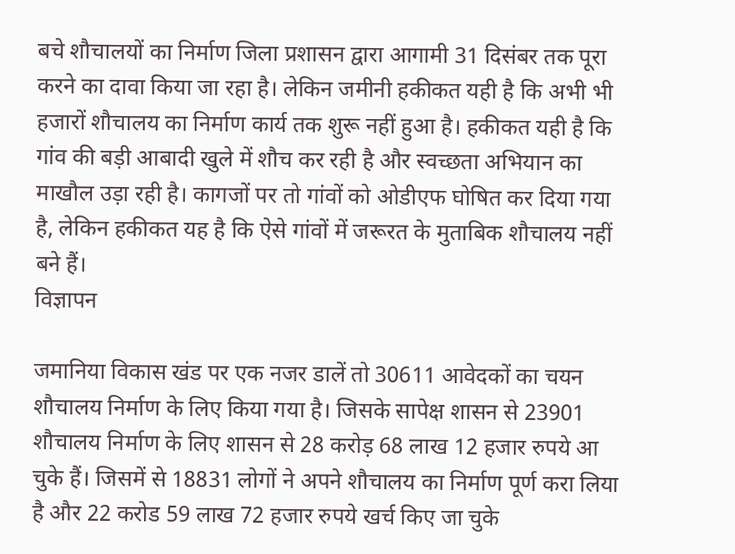बचे शौचालयों का निर्माण जिला प्रशासन द्वारा आगामी 31 दिसंबर तक पूरा करने का दावा किया जा रहा है। लेकिन जमीनी हकीकत यही है कि अभी भी हजारों शौचालय का निर्माण कार्य तक शुरू नहीं हुआ है। हकीकत यही है कि गांव की बड़ी आबादी खुले में शौच कर रही है और स्वच्छता अभियान का माखौल उड़ा रही है। कागजों पर तो गांवों को ओडीएफ घोषित कर दिया गया है, लेकिन हकीकत यह है कि ऐसे गांवों में जरूरत के मुताबिक शौचालय नहीं बने हैं।
विज्ञापन

जमानिया विकास खंड पर एक नजर डालें तो 30611 आवेदकों का चयन शौचालय निर्माण के लिए किया गया है। जिसके सापेक्ष शासन से 23901 शौचालय निर्माण के लिए शासन से 28 करोड़ 68 लाख 12 हजार रुपये आ चुके हैं। जिसमें से 18831 लोगों ने अपने शौचालय का निर्माण पूर्ण करा लिया है और 22 करोड 59 लाख 72 हजार रुपये खर्च किए जा चुके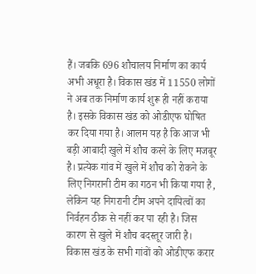हैं। जबकि 696 शौचालय निर्माण का कार्य अभी अधूरा है। विकास खंड में 11550 लोगों ने अब तक निर्माण कार्य शुरू ही नहीं कराया है। इसके विकास खंड को ओडीएफ घोषित कर दिया गया है। आलम यह है कि आज भी बड़ी आबादी खुले में शौच करने के लिए मजबूर है। प्रत्येक गांव में खुले में शौच को रोकने के लिए निगरानी टीम का गठन भी किया गया है, लेकिन यह निगरानी टीम अपने दायित्वों का निर्वहन ठीक से नहीं कर पा रही है। जिस कारण से खुले में शौच बदस्तूर जारी है। विकास खंड के सभी गांवों को ओडीएफ करार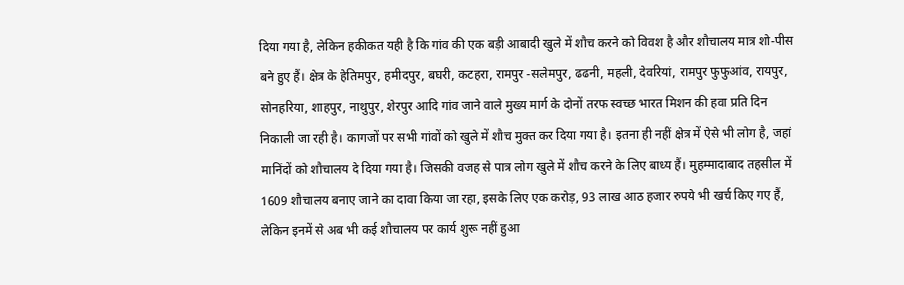दिया गया है, लेकिन हकीकत यही है कि गांव की एक बड़ी आबादी खुले में शौच करने को विवश है और शौचालय मात्र शो-पीस बने हुए हैं। क्षेत्र के हेतिमपुर, हमीदपुर, बघरी, कटहरा, रामपुर -सलेमपुर, ढढनी, महली, देवरियां, रामपुर फुफुआंव, रायपुर, सोनहरिया, शाहपुर, नाथुपुर, शेरपुर आदि गांव जाने वाले मुख्य मार्ग के दोनों तरफ स्वच्छ भारत मिशन की हवा प्रति दिन निकाली जा रही है। कागजों पर सभी गांवों को खुले में शौच मुक्त कर दिया गया है। इतना ही नहीं क्षेत्र में ऐसे भी लोग है, जहां मानिंदों को शौचालय दे दिया गया है। जिसकी वजह से पात्र लोग खुले में शौच करने के लिए बाध्य हैं। मुहम्मादाबाद तहसील में 1609 शौचालय बनाए जाने का दावा किया जा रहा, इसके लिए एक करोड़, 93 लाख आठ हजार रुपये भी खर्च किए गए हैं, लेकिन इनमें से अब भी कई शौचालय पर कार्य शुरू नहीं हुआ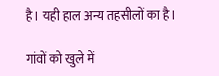है। यही हाल अन्य तहसीलों का है।

गांवों को खुले में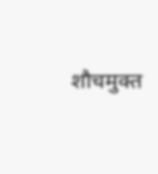शौचमुक्त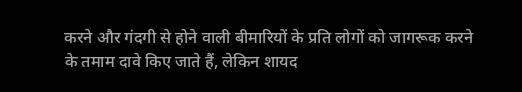करने और गंदगी से होने वाली बीमारियों के प्रति लोगों को जागरूक करने के तमाम दावे किए जाते हैं, लेकिन शायद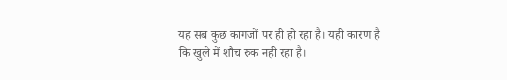यह सब कुछ कागजों पर ही हो रहा है। यही कारण है कि खुले में शौच रुक नही रहा है।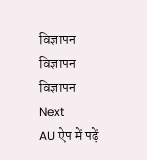विज्ञापन
विज्ञापन
विज्ञापन
Next
AU ऐप में पढ़ें